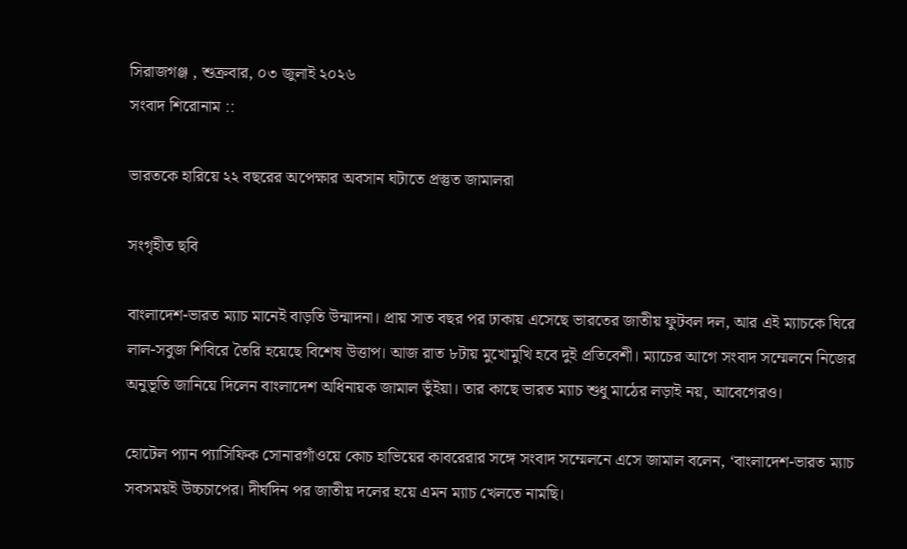সিরাজগঞ্জ , শুক্রবার, ০৩ জুলাই ২০২৬
সংবাদ শিরোনাম ::

ভারতকে হারিয়ে ২২ বছরের অপেক্ষার অবসান ঘটাতে প্রস্তুত জামালরা

সংগৃহীত ছবি

বাংলাদেশ-ভারত ম্যাচ মানেই বাড়তি উন্মাদনা। প্রায় সাত বছর পর ঢাকায় এসেছে ভারতের জাতীয় ফুটবল দল, আর এই ম্যাচকে ঘিরে লাল-সবুজ শিবিরে তৈরি হয়েছে বিশেষ উত্তাপ। আজ রাত ৮টায় মুখোমুখি হবে দুই প্রতিবেশী। ম্যাচের আগে সংবাদ সম্মেলনে নিজের অনুভূতি জানিয়ে দিলেন বাংলাদেশ অধিনায়ক জামাল ভুঁইয়া। তার কাছে ভারত ম্যাচ শুধু মাঠের লড়াই নয়, আবেগেরও।

হোটেল প্যান প্যাসিফিক সোনারগাঁওয়ে কোচ হাভিয়ের কাবরেরার সঙ্গে সংবাদ সম্মেলনে এসে জামাল বলেন, ‘বাংলাদেশ-ভারত ম্যাচ সবসময়ই উচ্চচাপের। দীর্ঘদিন পর জাতীয় দলের হয়ে এমন ম্যাচ খেলতে নামছি।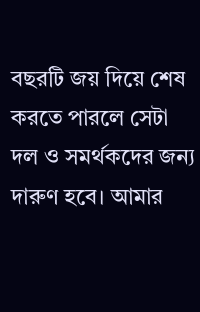বছরটি জয় দিয়ে শেষ করতে পারলে সেটা দল ও সমর্থকদের জন্য দারুণ হবে। আমার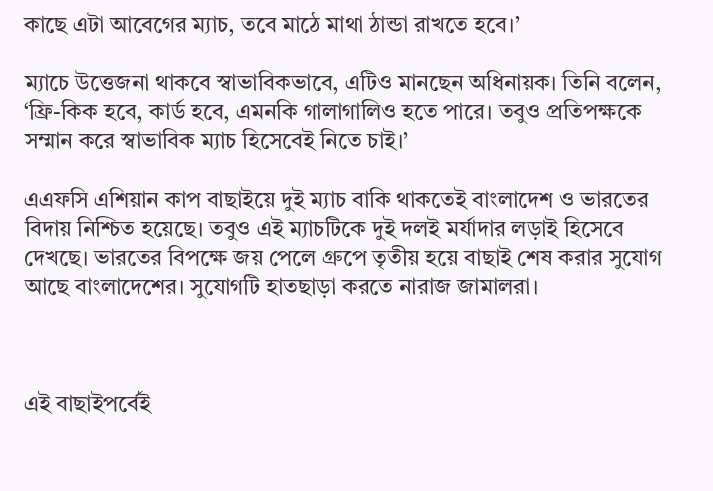কাছে এটা আবেগের ম্যাচ, তবে মাঠে মাথা ঠান্ডা রাখতে হবে।’

ম্যাচে উত্তেজনা থাকবে স্বাভাবিকভাবে, এটিও মানছেন অধিনায়ক। তিনি বলেন, ‘ফ্রি-কিক হবে, কার্ড হবে, এমনকি গালাগালিও হতে পারে। তবুও প্রতিপক্ষকে সম্মান করে স্বাভাবিক ম্যাচ হিসেবেই নিতে চাই।’

এএফসি এশিয়ান কাপ বাছাইয়ে দুই ম্যাচ বাকি থাকতেই বাংলাদেশ ও ভারতের বিদায় নিশ্চিত হয়েছে। তবুও এই ম্যাচটিকে দুই দলই মর্যাদার লড়াই হিসেবে দেখছে। ভারতের বিপক্ষে জয় পেলে গ্রুপে তৃতীয় হয়ে বাছাই শেষ করার সুযোগ আছে বাংলাদেশের। সুযোগটি হাতছাড়া করতে নারাজ জামালরা।



এই বাছাইপর্বেই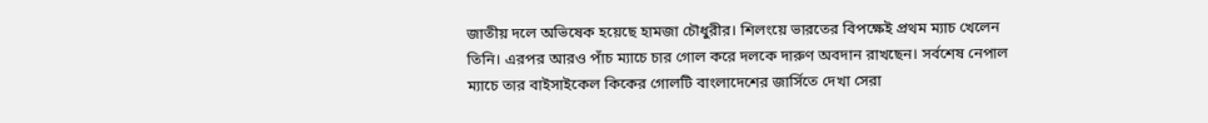জাতীয় দলে অভিষেক হয়েছে হামজা চৌধুরীর। শিলংয়ে ভারতের বিপক্ষেই প্রথম ম্যাচ খেলেন তিনি। এরপর আরও পাঁচ ম্যাচে চার গোল করে দলকে দারুণ অবদান রাখছেন। সর্বশেষ নেপাল ম্যাচে তার বাইসাইকেল কিকের গোলটি বাংলাদেশের জার্সিতে দেখা সেরা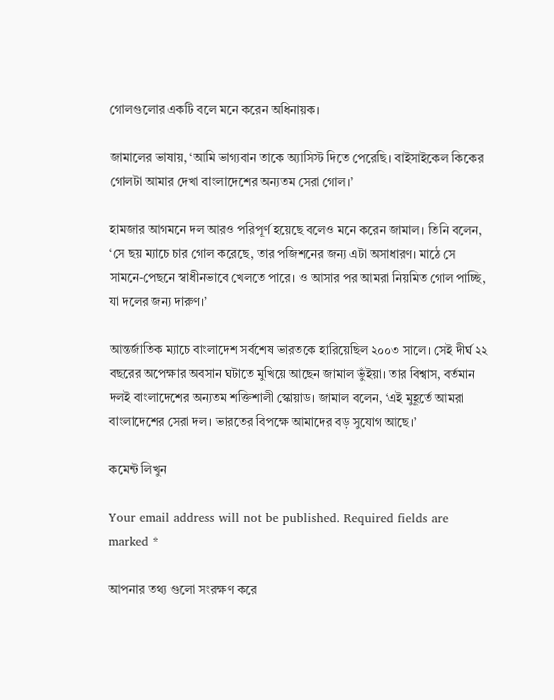গোলগুলোর একটি বলে মনে করেন অধিনায়ক।

জামালের ভাষায়, ‘আমি ভাগ্যবান তাকে অ্যাসিস্ট দিতে পেরেছি। বাইসাইকেল কিকের গোলটা আমার দেখা বাংলাদেশের অন্যতম সেরা গোল।’

হামজার আগমনে দল আরও পরিপূর্ণ হয়েছে বলেও মনে করেন জামাল। তিনি বলেন, ‘সে ছয় ম্যাচে চার গোল করেছে, তার পজিশনের জন্য এটা অসাধারণ। মাঠে সে সামনে-পেছনে স্বাধীনভাবে খেলতে পারে। ও আসার পর আমরা নিয়মিত গোল পাচ্ছি, যা দলের জন্য দারুণ।’

আন্তর্জাতিক ম্যাচে বাংলাদেশ সর্বশেষ ভারতকে হারিয়েছিল ২০০৩ সালে। সেই দীর্ঘ ২২ বছরের অপেক্ষার অবসান ঘটাতে মুখিয়ে আছেন জামাল ভুঁইয়া। তার বিশ্বাস, বর্তমান দলই বাংলাদেশের অন্যতম শক্তিশালী স্কোয়াড। জামাল বলেন, ‘এই মুহূর্তে আমরা বাংলাদেশের সেরা দল। ভারতের বিপক্ষে আমাদের বড় সুযোগ আছে।’

কমেন্ট লিখুন

Your email address will not be published. Required fields are marked *

আপনার তথ্য গুলো সংরক্ষণ করে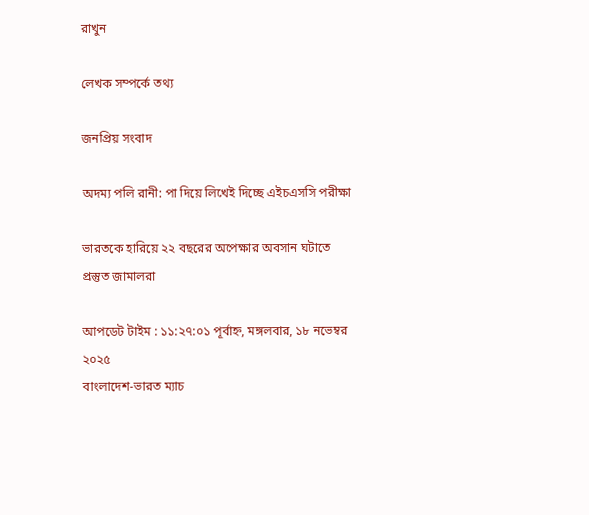রাখুন

লেখক সম্পর্কে তথ্য

জনপ্রিয় সংবাদ

অদম্য পলি রানী: পা দিয়ে লিখেই দিচ্ছে এইচএসসি পরীক্ষা

ভারতকে হারিয়ে ২২ বছরের অপেক্ষার অবসান ঘটাতে প্রস্তুত জামালরা

আপডেট টাইম : ১১:২৭:০১ পূর্বাহ্ন, মঙ্গলবার, ১৮ নভেম্বর ২০২৫
বাংলাদেশ-ভারত ম্যাচ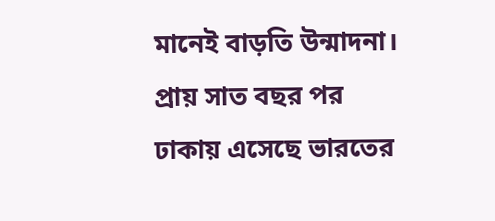মানেই বাড়তি উন্মাদনা। প্রায় সাত বছর পর ঢাকায় এসেছে ভারতের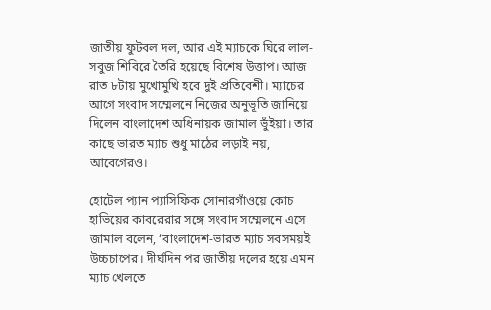জাতীয় ফুটবল দল, আর এই ম্যাচকে ঘিরে লাল-সবুজ শিবিরে তৈরি হয়েছে বিশেষ উত্তাপ। আজ রাত ৮টায় মুখোমুখি হবে দুই প্রতিবেশী। ম্যাচের আগে সংবাদ সম্মেলনে নিজের অনুভূতি জানিয়ে দিলেন বাংলাদেশ অধিনায়ক জামাল ভুঁইয়া। তার কাছে ভারত ম্যাচ শুধু মাঠের লড়াই নয়, আবেগেরও।

হোটেল প্যান প্যাসিফিক সোনারগাঁওয়ে কোচ হাভিয়ের কাবরেরার সঙ্গে সংবাদ সম্মেলনে এসে জামাল বলেন, ‘বাংলাদেশ-ভারত ম্যাচ সবসময়ই উচ্চচাপের। দীর্ঘদিন পর জাতীয় দলের হয়ে এমন ম্যাচ খেলতে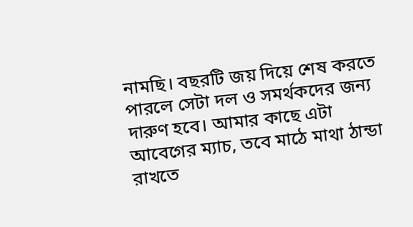নামছি। বছরটি জয় দিয়ে শেষ করতে পারলে সেটা দল ও সমর্থকদের জন্য দারুণ হবে। আমার কাছে এটা আবেগের ম্যাচ, তবে মাঠে মাথা ঠান্ডা রাখতে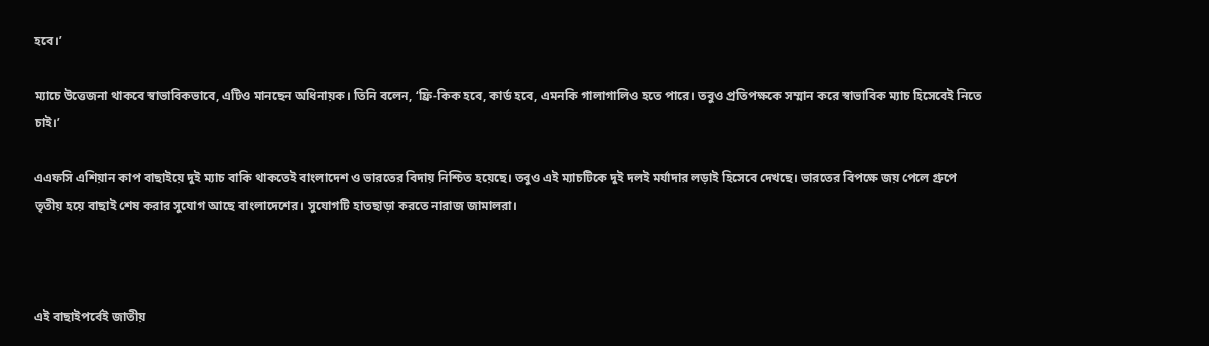হবে।’

ম্যাচে উত্তেজনা থাকবে স্বাভাবিকভাবে, এটিও মানছেন অধিনায়ক। তিনি বলেন, ‘ফ্রি-কিক হবে, কার্ড হবে, এমনকি গালাগালিও হতে পারে। তবুও প্রতিপক্ষকে সম্মান করে স্বাভাবিক ম্যাচ হিসেবেই নিতে চাই।’

এএফসি এশিয়ান কাপ বাছাইয়ে দুই ম্যাচ বাকি থাকতেই বাংলাদেশ ও ভারতের বিদায় নিশ্চিত হয়েছে। তবুও এই ম্যাচটিকে দুই দলই মর্যাদার লড়াই হিসেবে দেখছে। ভারতের বিপক্ষে জয় পেলে গ্রুপে তৃতীয় হয়ে বাছাই শেষ করার সুযোগ আছে বাংলাদেশের। সুযোগটি হাতছাড়া করতে নারাজ জামালরা।



এই বাছাইপর্বেই জাতীয়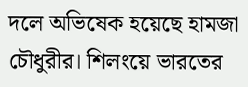দলে অভিষেক হয়েছে হামজা চৌধুরীর। শিলংয়ে ভারতের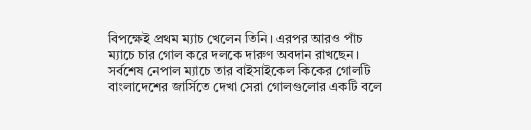বিপক্ষেই প্রথম ম্যাচ খেলেন তিনি। এরপর আরও পাঁচ ম্যাচে চার গোল করে দলকে দারুণ অবদান রাখছেন। সর্বশেষ নেপাল ম্যাচে তার বাইসাইকেল কিকের গোলটি বাংলাদেশের জার্সিতে দেখা সেরা গোলগুলোর একটি বলে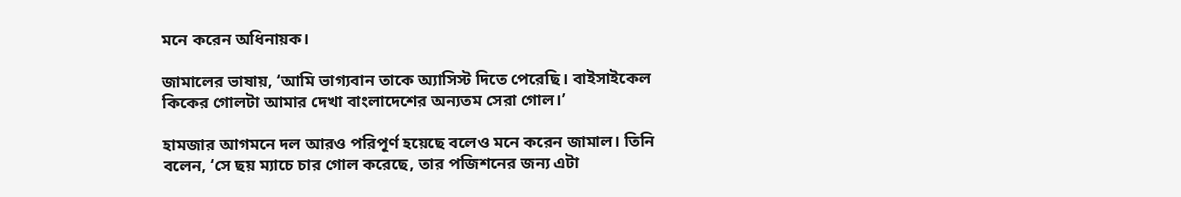মনে করেন অধিনায়ক।

জামালের ভাষায়, ‘আমি ভাগ্যবান তাকে অ্যাসিস্ট দিতে পেরেছি। বাইসাইকেল কিকের গোলটা আমার দেখা বাংলাদেশের অন্যতম সেরা গোল।’

হামজার আগমনে দল আরও পরিপূর্ণ হয়েছে বলেও মনে করেন জামাল। তিনি বলেন, ‘সে ছয় ম্যাচে চার গোল করেছে, তার পজিশনের জন্য এটা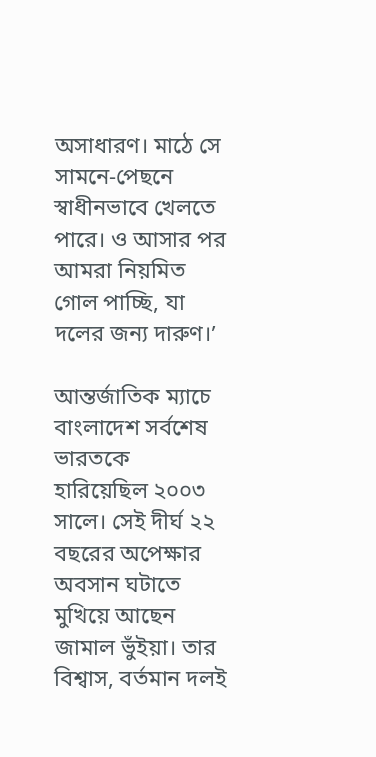অসাধারণ। মাঠে সে সামনে-পেছনে স্বাধীনভাবে খেলতে পারে। ও আসার পর আমরা নিয়মিত গোল পাচ্ছি, যা দলের জন্য দারুণ।’

আন্তর্জাতিক ম্যাচে বাংলাদেশ সর্বশেষ ভারতকে হারিয়েছিল ২০০৩ সালে। সেই দীর্ঘ ২২ বছরের অপেক্ষার অবসান ঘটাতে মুখিয়ে আছেন জামাল ভুঁইয়া। তার বিশ্বাস, বর্তমান দলই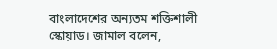বাংলাদেশের অন্যতম শক্তিশালী স্কোয়াড। জামাল বলেন,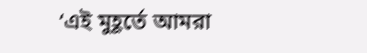‘এই মুহূর্তে আমরা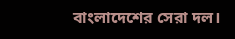বাংলাদেশের সেরা দল।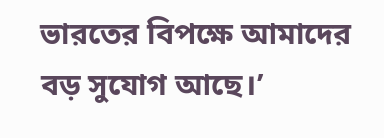ভারতের বিপক্ষে আমাদের বড় সুযোগ আছে।’